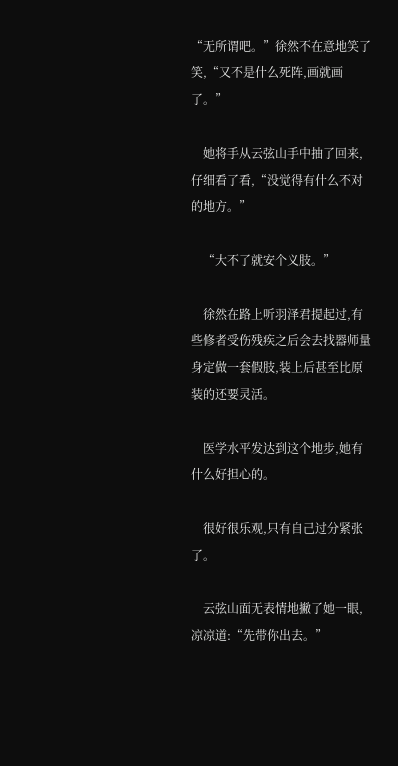“无所谓吧。”徐然不在意地笑了笑,“又不是什么死阵,画就画了。”

    她将手从云弦山手中抽了回来,仔细看了看,“没觉得有什么不对的地方。”

    “大不了就安个义肢。”

    徐然在路上听羽泽君提起过,有些修者受伤残疾之后会去找器师量身定做一套假肢,装上后甚至比原装的还要灵活。

    医学水平发达到这个地步,她有什么好担心的。

    很好很乐观,只有自己过分紧张了。

    云弦山面无表情地撇了她一眼,凉凉道:“先带你出去。”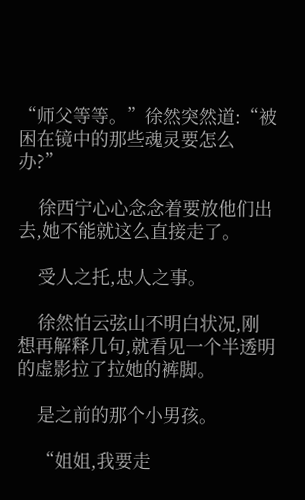“师父等等。”徐然突然道:“被困在镜中的那些魂灵要怎么办?”

    徐西宁心心念念着要放他们出去,她不能就这么直接走了。

    受人之托,忠人之事。

    徐然怕云弦山不明白状况,刚想再解释几句,就看见一个半透明的虚影拉了拉她的裤脚。

    是之前的那个小男孩。

    “姐姐,我要走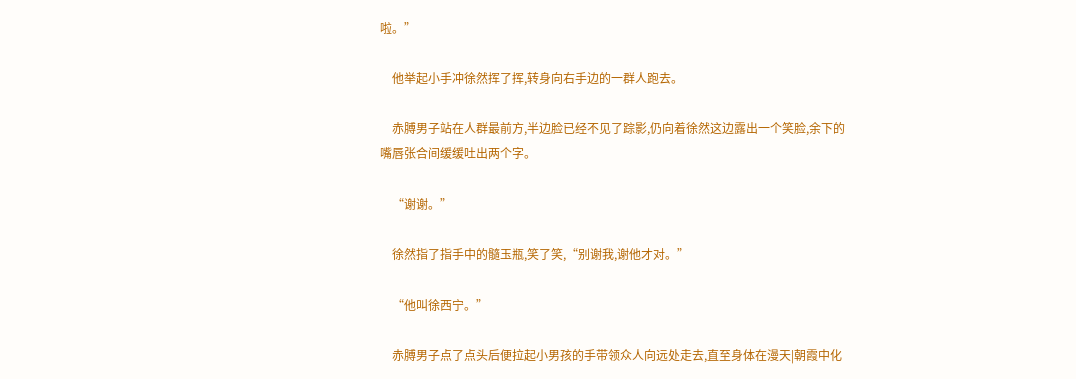啦。”

    他举起小手冲徐然挥了挥,转身向右手边的一群人跑去。

    赤膊男子站在人群最前方,半边脸已经不见了踪影,仍向着徐然这边露出一个笑脸,余下的嘴唇张合间缓缓吐出两个字。

    “谢谢。”

    徐然指了指手中的髓玉瓶,笑了笑,“别谢我,谢他才对。”

    “他叫徐西宁。”

    赤膊男子点了点头后便拉起小男孩的手带领众人向远处走去,直至身体在漫天|朝霞中化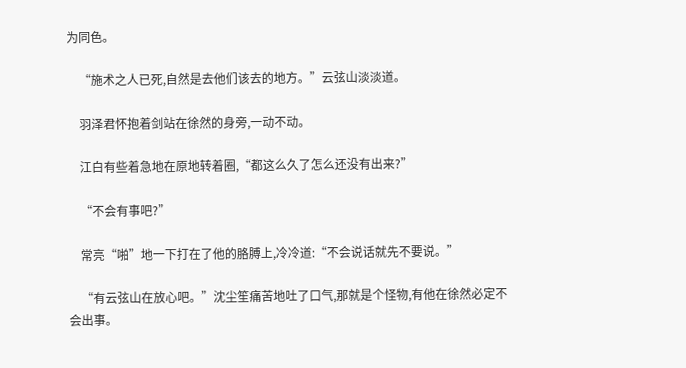为同色。

    “施术之人已死,自然是去他们该去的地方。”云弦山淡淡道。

    羽泽君怀抱着剑站在徐然的身旁,一动不动。

    江白有些着急地在原地转着圈,“都这么久了怎么还没有出来?”

    “不会有事吧?”

    常亮“啪”地一下打在了他的胳膊上,冷冷道:“不会说话就先不要说。”

    “有云弦山在放心吧。”沈尘笙痛苦地吐了口气,那就是个怪物,有他在徐然必定不会出事。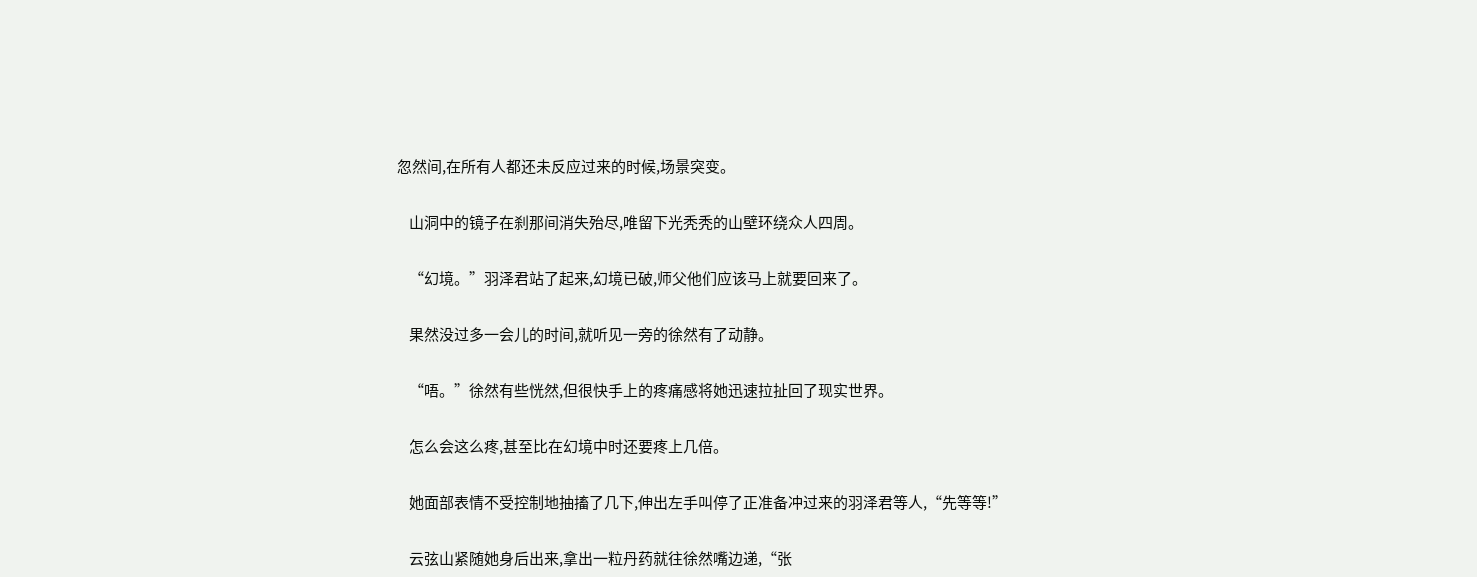忽然间,在所有人都还未反应过来的时候,场景突变。

    山洞中的镜子在刹那间消失殆尽,唯留下光秃秃的山壁环绕众人四周。

    “幻境。”羽泽君站了起来,幻境已破,师父他们应该马上就要回来了。

    果然没过多一会儿的时间,就听见一旁的徐然有了动静。

    “唔。”徐然有些恍然,但很快手上的疼痛感将她迅速拉扯回了现实世界。

    怎么会这么疼,甚至比在幻境中时还要疼上几倍。

    她面部表情不受控制地抽搐了几下,伸出左手叫停了正准备冲过来的羽泽君等人,“先等等!”

    云弦山紧随她身后出来,拿出一粒丹药就往徐然嘴边递,“张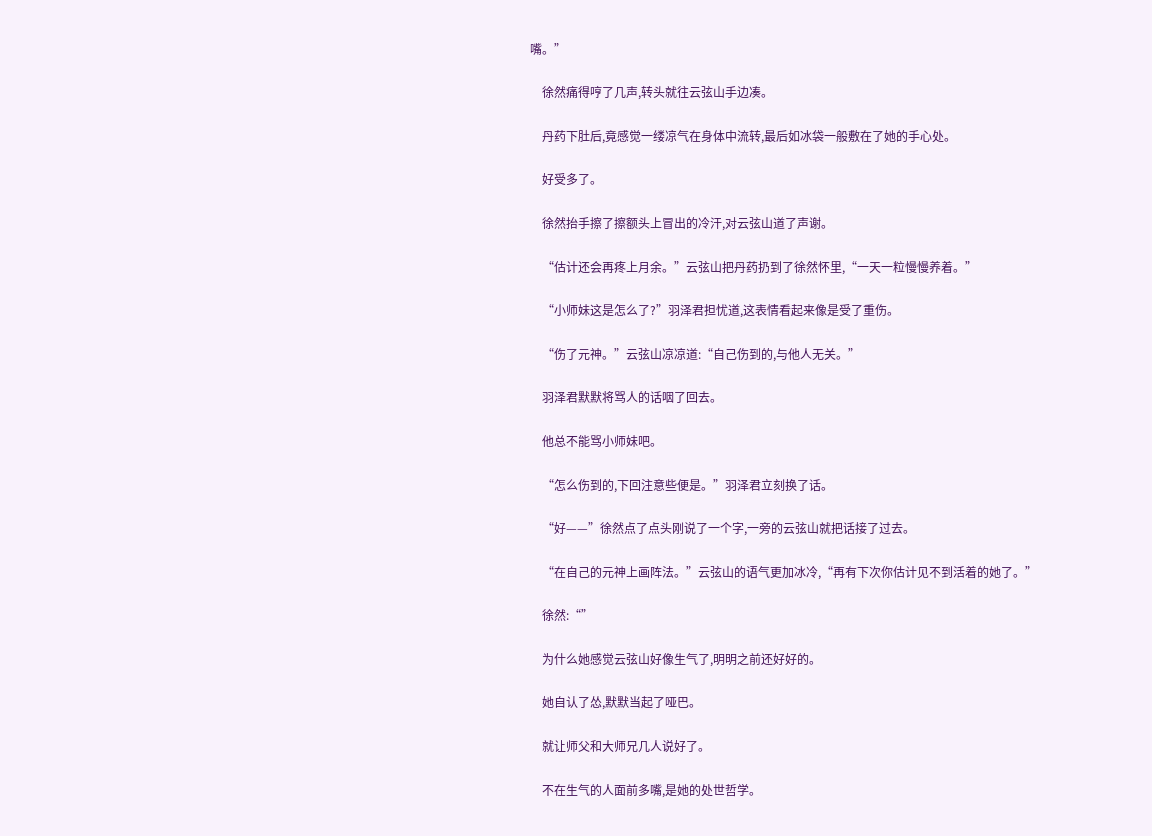嘴。”

    徐然痛得哼了几声,转头就往云弦山手边凑。

    丹药下肚后,竟感觉一缕凉气在身体中流转,最后如冰袋一般敷在了她的手心处。

    好受多了。

    徐然抬手擦了擦额头上冒出的冷汗,对云弦山道了声谢。

    “估计还会再疼上月余。”云弦山把丹药扔到了徐然怀里,“一天一粒慢慢养着。”

    “小师妹这是怎么了?”羽泽君担忧道,这表情看起来像是受了重伤。

    “伤了元神。”云弦山凉凉道:“自己伤到的,与他人无关。”

    羽泽君默默将骂人的话咽了回去。

    他总不能骂小师妹吧。

    “怎么伤到的,下回注意些便是。”羽泽君立刻换了话。

    “好——”徐然点了点头刚说了一个字,一旁的云弦山就把话接了过去。

    “在自己的元神上画阵法。”云弦山的语气更加冰冷,“再有下次你估计见不到活着的她了。”

    徐然:“”

    为什么她感觉云弦山好像生气了,明明之前还好好的。

    她自认了怂,默默当起了哑巴。

    就让师父和大师兄几人说好了。

    不在生气的人面前多嘴,是她的处世哲学。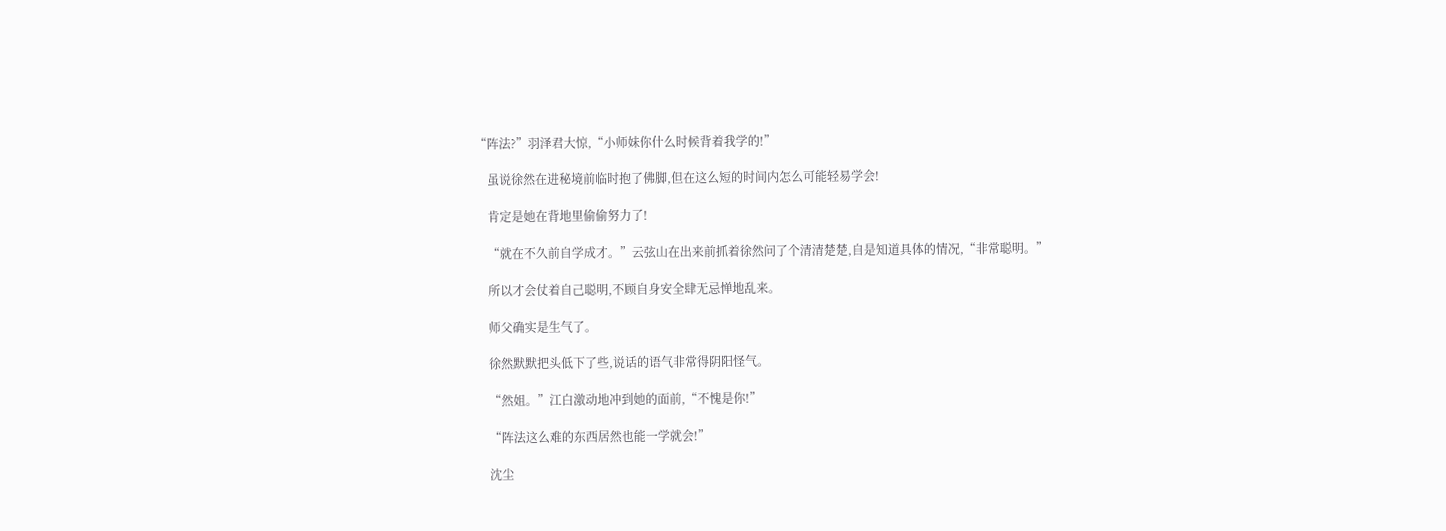“阵法?”羽泽君大惊,“小师妹你什么时候背着我学的!”

    虽说徐然在进秘境前临时抱了佛脚,但在这么短的时间内怎么可能轻易学会!

    肯定是她在背地里偷偷努力了!

    “就在不久前自学成才。”云弦山在出来前抓着徐然问了个清清楚楚,自是知道具体的情况,“非常聪明。”

    所以才会仗着自己聪明,不顾自身安全肆无忌惮地乱来。

    师父确实是生气了。

    徐然默默把头低下了些,说话的语气非常得阴阳怪气。

    “然姐。”江白激动地冲到她的面前,“不愧是你!”

    “阵法这么难的东西居然也能一学就会!”

    沈尘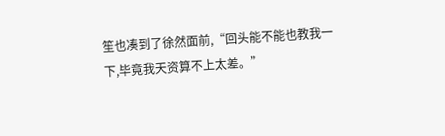笙也凑到了徐然面前,“回头能不能也教我一下,毕竟我天资算不上太差。”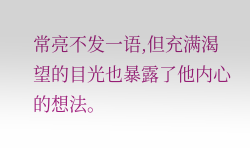常亮不发一语,但充满渴望的目光也暴露了他内心的想法。